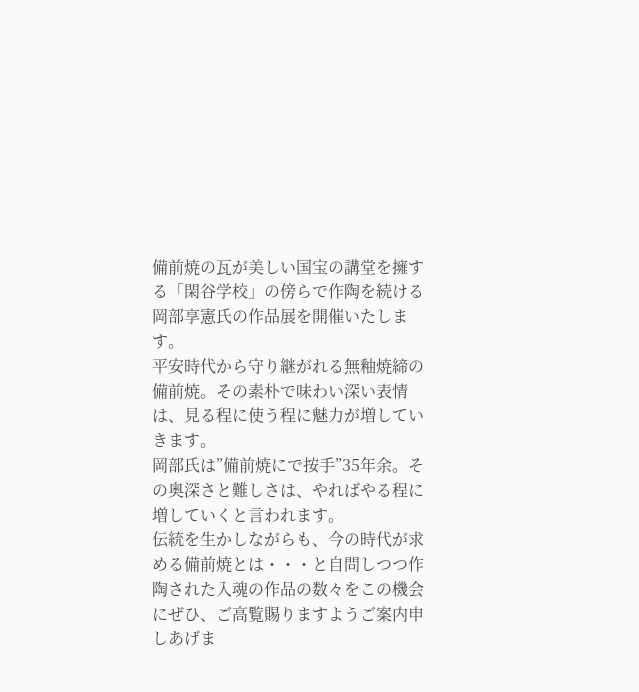備前焼の瓦が美しい国宝の講堂を擁する「閑谷学校」の傍らで作陶を続ける岡部享憲氏の作品展を開催いたします。
平安時代から守り継がれる無釉焼締の備前焼。その素朴で味わい深い表情は、見る程に使う程に魅力が増していきます。
岡部氏は”備前焼にで按手”35年余。その奥深さと難しさは、やればやる程に増していくと言われます。
伝統を生かしながらも、今の時代が求める備前焼とは・・・と自問しつつ作陶された入魂の作品の数々をこの機会にぜひ、ご高覧賜りますようご案内申しあげま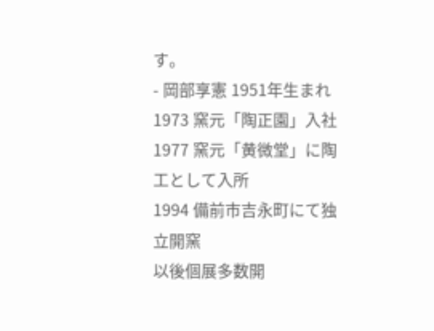す。
- 岡部享憲 1951年生まれ
1973 窯元「陶正園」入社
1977 窯元「黄微堂」に陶工として入所
1994 備前市吉永町にて独立開窯
以後個展多数開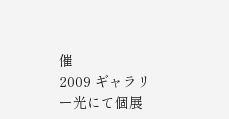催
2009 ギャラリー光にて個展